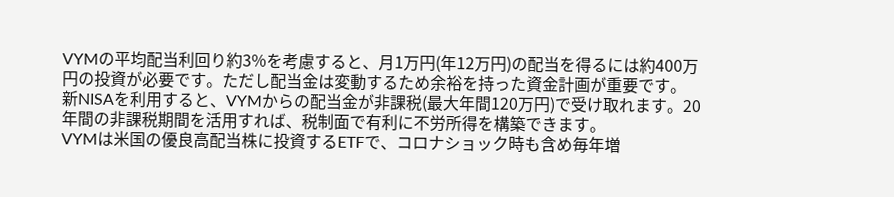VYMの平均配当利回り約3%を考慮すると、月1万円(年12万円)の配当を得るには約400万円の投資が必要です。ただし配当金は変動するため余裕を持った資金計画が重要です。
新NISAを利用すると、VYMからの配当金が非課税(最大年間120万円)で受け取れます。20年間の非課税期間を活用すれば、税制面で有利に不労所得を構築できます。
VYMは米国の優良高配当株に投資するETFで、コロナショック時も含め毎年増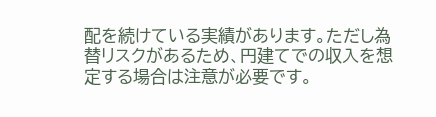配を続けている実績があります。ただし為替リスクがあるため、円建てでの収入を想定する場合は注意が必要です。